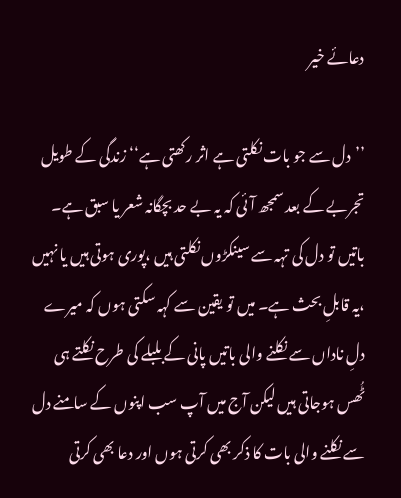دعائے خیر

’’دل سے جو بات نکلتی ہے اثر رکھتی ہے‘‘ زندگی کے طویل تجربے کے بعد سمجھ آئی کہ یہ بے حد بچگانہ شعر یا سبق ہے۔ باتیں تو دل کی تہہ سے سینکڑوں نکلتی ہیں ،پوری ہوتی ہیں یا نہیں ،یہ قابلِ بحث ہے۔ میں تو یقین سے کہہ سکتی ہوں کہ میرے دلِ ناداں سے نکلنے والی باتیں پانی کے بلبلے کی طرح نکلتے ہی ٹُھس ہوجاتی ہیں لیکن آج میں آپ سب اپنوں کے سامنے دل سے نکلنے والی بات کا ذکر بھی کرتی ہوں اور دعا بھی کرتی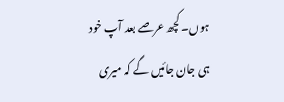ہوں۔ کچھ عرصے بعد آپ خود ہی جان جائیں گے کہ میری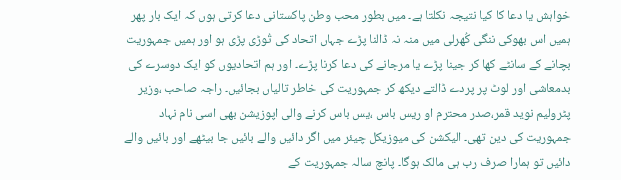خواہش یا دعا کا کیا نتیجہ نکلتا ہے۔ میں بطور محب وطن پاکستانی دعا کرتی ہوں کہ ایک بار پھر ہمیں اس بھوکی ننگی کُھرلی میں منہ نہ ڈالنا پڑے جہاں اتحاد کی تُوڑی پڑی ہو اور ہمیں جمہوریت بچانے کے سانٹے کھا کر جینا پڑے یا مرجانے کی دعا کرنا پڑے۔ اور ہم اتحادیوں کو ایک دوسرے کی بدمعاشی اور لوٹ پر پردے ڈالتے دیکھ کر جمہوریت کی خاطر تالیاں بجائیں۔ راجہ صاحب ،وزیر پٹرولیم نوید قمر،صدر محترم او ریس باس ،یس باس کرنے والی اپوزیشن بھی اسی نام نہاد جمہوریت کی دین تھی۔ الیکشن کی میوزیکل چیئر میں اگر دائیں والے بائیں جا بیٹھے اور بائیں والے دائیں تو ہمارا صرف رب ہی مالک ہوگا۔ پانچ سالہ جمہوریت کے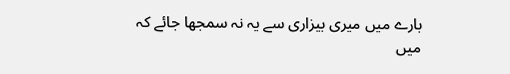بارے میں میری بیزاری سے یہ نہ سمجھا جائے کہ میں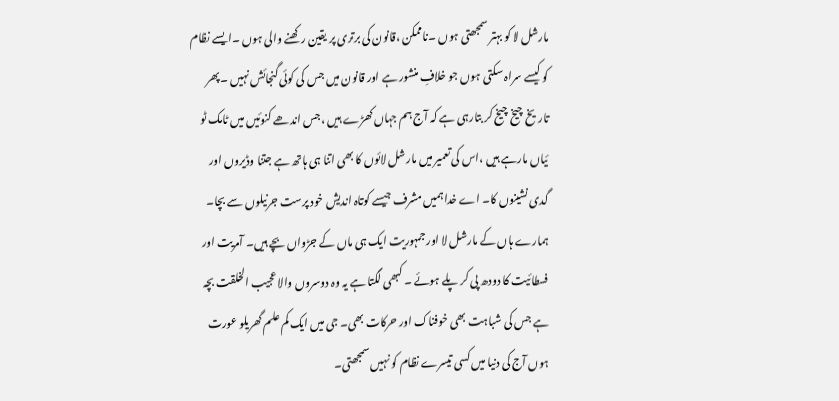مارشل لا کو بہتر سمجھتی ہوں ۔ناممکن ،قانون کی برتری پر یقین رکھنے والی ہوں ۔ایسے نظام کو کیسے سراہ سکتی ہوں جو خلافِ منشور ہے اور قانون میں جس کی کوئی گنجائش نہیں ۔پھر تاریخ چیخ چیخ کر بتارہی ہے کہ آج ہم جہاں کھڑے ہیں ،جس اندھے کنوئیں میں ٹامک ٹو ئیاں مارہے ہیں ،اس کی تعمیر میں مارشل لائوں کا بھی اتنا ہی ہاتھ ہے جتنا وڈیروں اور گدی نشینوں کا۔ اے خدا ہمیں مشرف جیسے کوتاہ اندیش خود پرست جرنیلوں سے بچا۔ ہمارے ہاں کے مارشل لا اور جمہوریت ایک ہی ماں کے جڑواں بچے ہیں۔ آمریت اور فسطائیت کا دودھ پی کر پلے ہوئے ۔ کبھی لگتا ہے یہ وہ دوسروں والا عجیب الخلقت بچہ ہے جس کی شباہت بھی خوفناک اور حرکات بھی۔ جی میں ایک کم علم گھریلو عورت ہوں آج کی دنیا میں کسی تیسرے نظام کو نہیں سمجھتی۔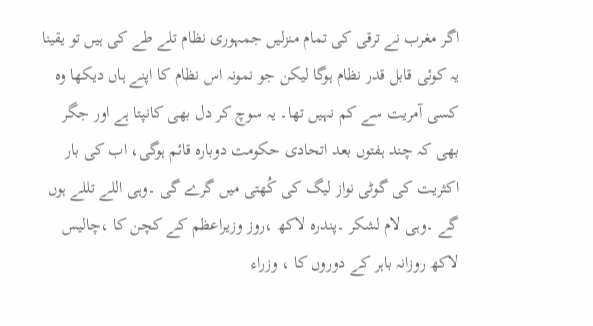اگر مغرب نے ترقی کی تمام منزلیں جمہوری نظام تلے طے کی ہیں تو یقینا یہ کوئی قابل قدر نظام ہوگا لیکن جو نمونہ اس نظام کا اپنے ہاں دیکھا وہ کسی آمریت سے کم نہیں تھا۔ یہ سوچ کر دل بھی کانپتا ہے اور جگر بھی کہ چند ہفتوں بعد اتحادی حکومت دوبارہ قائم ہوگی، اب کی بار اکثریت کی گوٹی نواز لیگ کی کُھتی میں گرے گی ۔وہی اللے تللے ہوں گے ۔وہی لام لشکر ۔پندرہ لاکھ ،روز وزیراعظم کے کچن کا ،چالیس لاکھ روزانہ باہر کے دوروں کا ، وزراء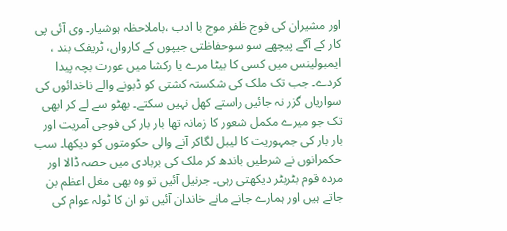اور مشیران کی فوج ظفر موج با ادب ،باملاحظہ ہوشیار۔ وی آئی پی کار کے آگے پیچھے سو سوحفاظتی جیپوں کے کارواں، ٹریفک بند ، ایمبولینس میں کسی کا بیٹا مرے یا رکشا میں عورت بچہ پیدا کردے۔ جب تک ملک کی شکستہ کشتی کو ڈبونے والے ناخدائوں کی سواریاں گزر نہ جائیں راستے کھل نہیں سکتے۔ بھٹو سے لے کر ابھی تک جو میرے مکمل شعور کا زمانہ تھا بار بار کی فوجی آمریت اور بار بار کی جمہوریت کا لیبل لگاکر آنے والی حکومتوں کو دیکھا۔ سب حکمرانوں نے شرطیں باندھ کر ملک کی بربادی میں حصہ ڈالا اور مردہ قوم بٹربٹر دیکھتی رہی۔ جرنیل آئیں تو وہ بھی مغل اعظم بن جاتے ہیں اور ہمارے جانے مانے خاندان آئیں تو ان کا ٹولہ عوام کی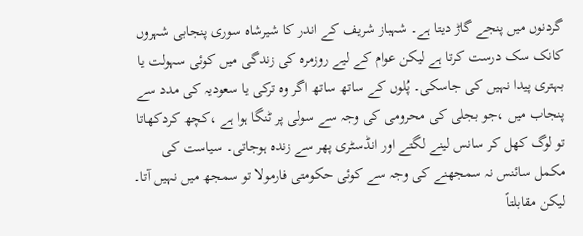گردنوں میں پنجے گاڑ دیتا ہے۔ شہباز شریف کے اندر کا شیرشاہ سوری پنجابی شہروں کانک سک درست کرتا ہے لیکن عوام کے لیے روزمرہ کی زندگی میں کوئی سہولت یا بہتری پیدا نہیں کی جاسکی۔ پُلوں کے ساتھ ساتھ اگر وہ ترکی یا سعودیہ کی مدد سے پنجاب میں ،جو بجلی کی محرومی کی وجہ سے سولی پر ٹنگا ہوا ہے ،کچھ کردکھاتا تو لوگ کھل کر سانس لینے لگتے اور انڈسٹری پھر سے زندہ ہوجاتی۔ سیاست کی مکمل سائنس نہ سمجھنے کی وجہ سے کوئی حکومتی فارمولا تو سمجھ میں نہیں آتا۔ لیکن مقابلتاً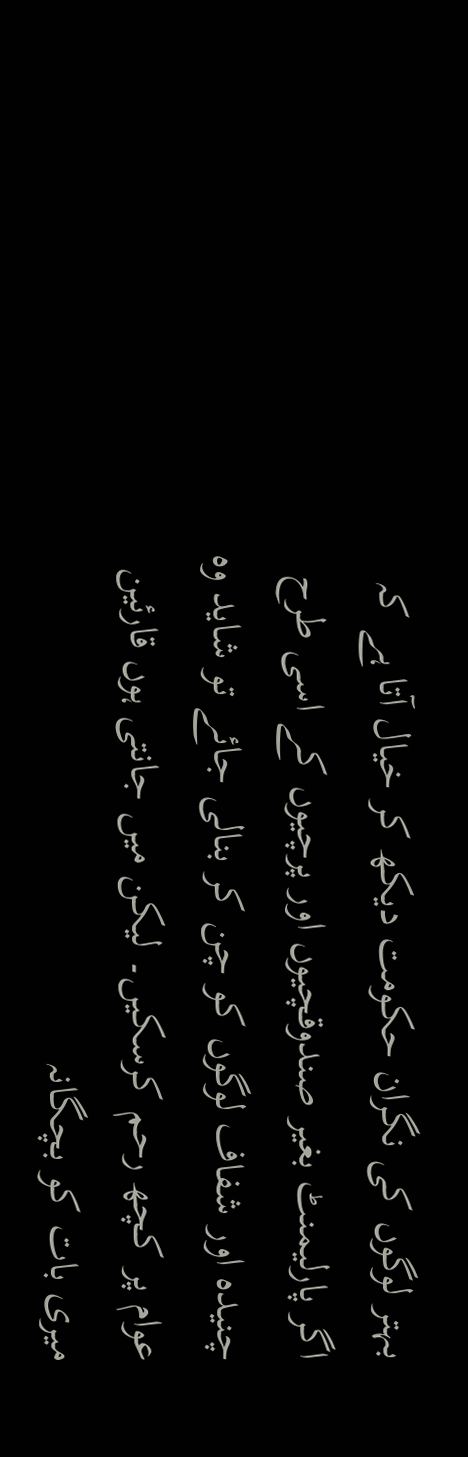بہتر لوگوں کی نگران حکومت دیکھ کر خیال آتا ہے کہ اگر پارلیمنٹ بغیر صندوقچیوں اور پرچیوں کے اسی طرح چنیدہ اور شفاف لوگوں کو چن کر بنالی جائے تو شاید وہ عوام پر کچھ رحم کرسکیں۔ لیکن میں جانتی ہوں قارئین میری بات کو بچگانہ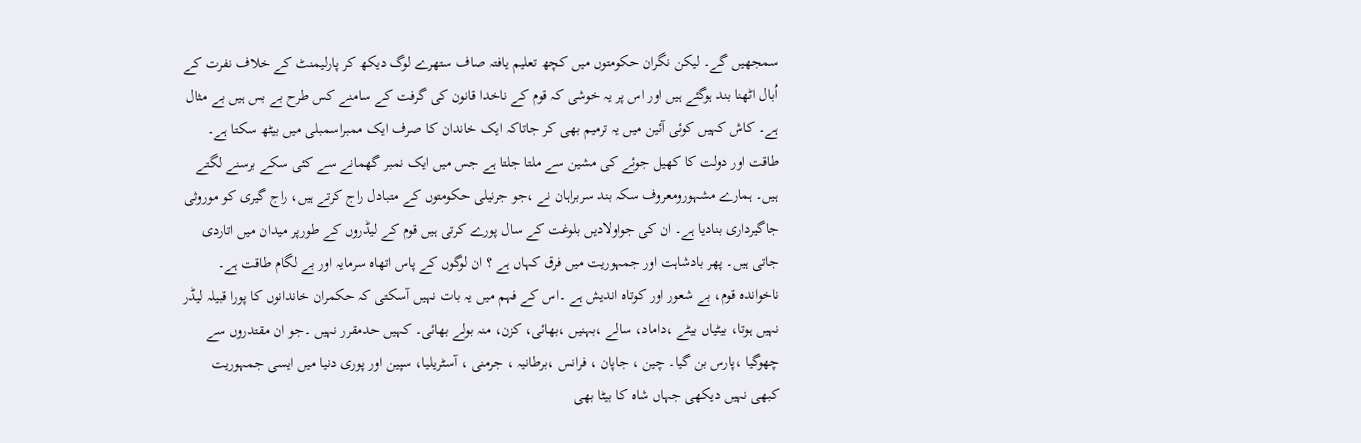سمجھیں گے۔ لیکن نگران حکومتوں میں کچھ تعلیم یافتہ صاف ستھرے لوگ دیکھ کر پارلیمنٹ کے خلاف نفرت کے اُبال اٹھنا بند ہوگئے ہیں اور اس پر یہ خوشی کہ قوم کے ناخدا قانون کی گرفت کے سامنے کس طرح بے بس ہیں بے مثال ہے۔ کاش کہیں کوئی آئین میں یہ ترمیم بھی کر جاتاکہ ایک خاندان کا صرف ایک ممبراسمبلی میں بیٹھ سکتا ہے۔ طاقت اور دولت کا کھیل جوئے کی مشین سے ملتا جلتا ہے جس میں ایک نمبر گھمانے سے کئی سکے برسنے لگتے ہیں۔ ہمارے مشہورومعروف سکہ بند سربراہان نے ،جو جرنیلی حکومتوں کے متبادل راج کرتے ہیں، راج گیری کو موروثی جاگیرداری بنادیا ہے۔ ان کی جواولادیں بلوغت کے سال پورے کرتی ہیں قوم کے لیڈروں کے طورپر میدان میں اتاردی جاتی ہیں۔ پھر بادشاہت اور جمہوریت میں فرق کہاں ہے ؟ ان لوگوں کے پاس اتھاہ سرمایہ اور بے لگام طاقت ہے۔ ناخواندہ قوم، بے شعور اور کوتاہ اندیش ہے ۔اس کے فہم میں یہ بات نہیں آسکتی کہ حکمران خاندانوں کا پورا قبیلہ لیڈر نہیں ہوتا، بیٹیاں بیٹے ،داماد، سالے ،بہنیں ،بھائی، کزن، منہ بولے بھائی۔ کہیں حدمقرر نہیں ۔جو ان مقتدروں سے چھوگیا ،پارس بن گیا۔ چین ، جاپان ، فرانس ،برطانیہ ، جرمنی ، آسٹریلیا، سپین اور پوری دنیا میں ایسی جمہوریت کبھی نہیں دیکھی جہاں شاہ کا بیٹا بھی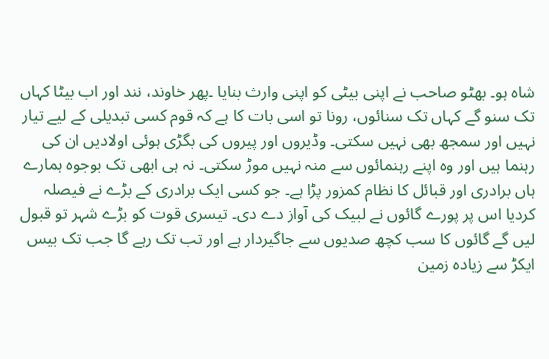شاہ ہو۔ بھٹو صاحب نے اپنی بیٹی کو اپنی وارث بنایا ۔پھر خاوند، نند اور اب بیٹا کہاں تک سنو گے کہاں تک سنائوں، رونا تو اسی بات کا ہے کہ قوم کسی تبدیلی کے لیے تیار نہیں اور سمجھ بھی نہیں سکتی۔ وڈیروں اور پیروں کی بگڑی ہوئی اولادیں ان کی رہنما ہیں اور وہ اپنے رہنمائوں سے منہ نہیں موڑ سکتی۔ نہ ہی ابھی تک بوجوہ ہمارے ہاں برادری اور قبائل کا نظام کمزور پڑا ہے۔ جو کسی ایک برادری کے بڑے نے فیصلہ کردیا اس پر پورے گائوں نے لبیک کی آواز دے دی۔ تیسری قوت کو بڑے شہر تو قبول لیں گے گائوں کا سب کچھ صدیوں سے جاگیردار ہے اور تب تک رہے گا جب تک بیس ایکڑ سے زیادہ زمین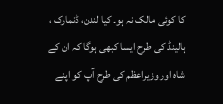کا کوئی مالک نہ ہو۔ کیا لندن، ڈنمارک ، ہالینڈ کی طرح ایسا کبھی ہوگا کہ ان کے شاہ اور وزیراعظم کی طرح آپ کو اپنے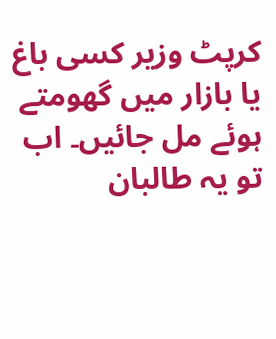کرپٹ وزیر کسی باغ یا بازار میں گھومتے ہوئے مل جائیں۔ اب تو یہ طالبان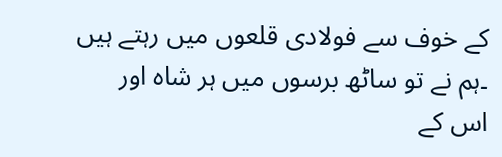کے خوف سے فولادی قلعوں میں رہتے ہیں ۔ہم نے تو ساٹھ برسوں میں ہر شاہ اور اس کے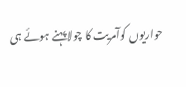حواریوں کوآمریت کا چولا پہنے ہوئے ہی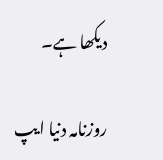دیکھا ہے۔

روزنامہ دنیا ایپ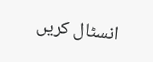انسٹال کریں